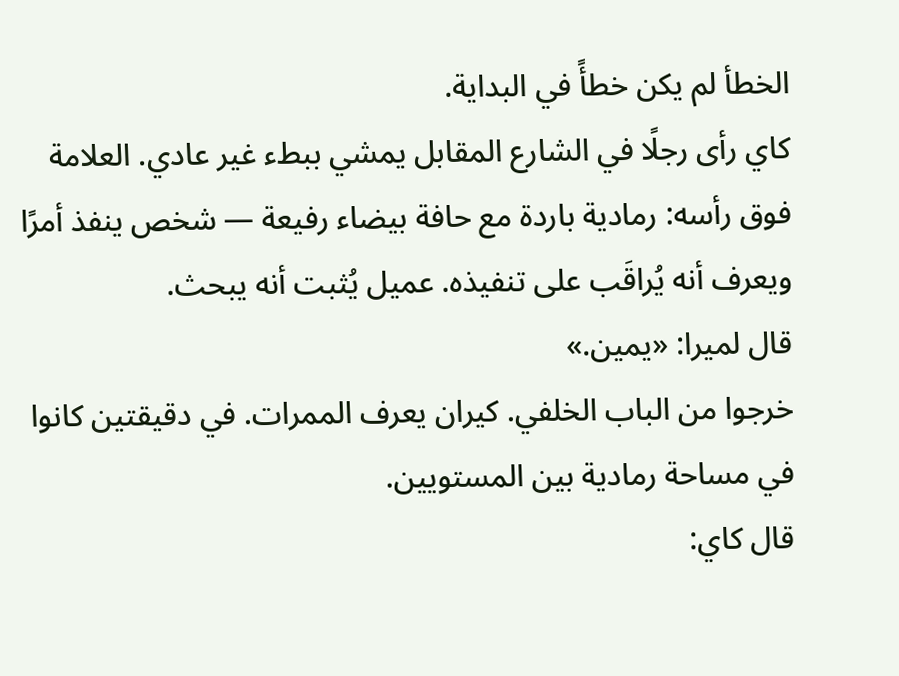الخطأ لم يكن خطأً في البداية.
كاي رأى رجلًا في الشارع المقابل يمشي ببطء غير عادي. العلامة فوق رأسه: رمادية باردة مع حافة بيضاء رفيعة — شخص ينفذ أمرًا ويعرف أنه يُراقَب على تنفيذه. عميل يُثبت أنه يبحث.
قال لميرا: «يمين.»
خرجوا من الباب الخلفي. كيران يعرف الممرات. في دقيقتين كانوا في مساحة رمادية بين المستويين.
قال كاي: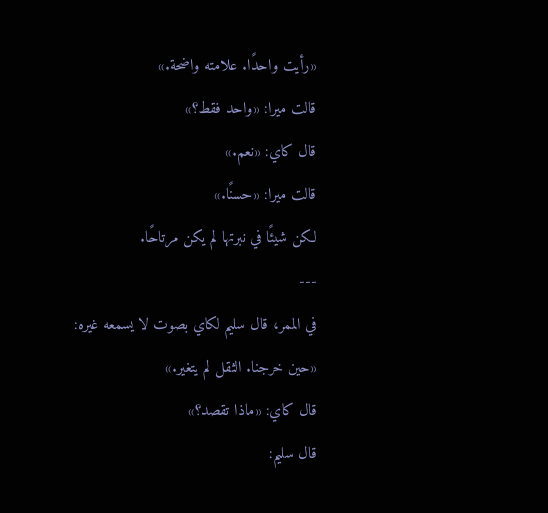«رأيت واحدًا. علامته واضحة.»
قالت ميرا: «واحد فقط؟»
قال كاي: «نعم.»
قالت ميرا: «حسنًا.»
لكن شيئًا في نبرتها لم يكن مرتاحًا.
---
في الممر، قال سليم لكاي بصوت لا يسمعه غيره:
«حين خرجنا. الثقل لم يتغير.»
قال كاي: «ماذا تقصد؟»
قال سليم: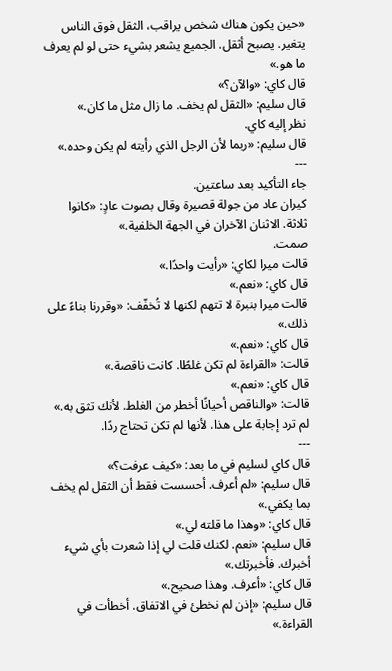«حين يكون هناك شخص يراقب، الثقل فوق الناس يتغير. يصبح أثقل. الجميع يشعر بشيء حتى لو لم يعرف ما هو.»
قال كاي: «والآن؟»
قال سليم: «الثقل لم يخف. ما زال مثل ما كان.»
نظر إليه كاي.
قال سليم: «ربما لأن الرجل الذي رأيته لم يكن وحده.»
---
جاء التأكيد بعد ساعتين.
كيران عاد من جولة قصيرة وقال بصوت عادٍ: «كانوا ثلاثة. الاثنان الآخران في الجهة الخلفية.»
صمت.
قالت ميرا لكاي: «رأيت واحدًا.»
قال كاي: «نعم.»
قالت ميرا بنبرة لا تتهم لكنها لا تُخفّف: «وقررنا بناءً على ذلك.»
قال كاي: «نعم.»
قالت: «القراءة لم تكن غلطًا. كانت ناقصة.»
قال كاي: «نعم.»
قالت: «والناقص أحيانًا أخطر من الغلط. لأنك تثق به.»
لم ترد إجابة على هذا. لأنها لم تكن تحتاج ردًا.
---
قال كاي لسليم في ما بعد: «كيف عرفت؟»
قال سليم: «لم أعرف. أحسست فقط أن الثقل لم يخف بما يكفي.»
قال كاي: «وهذا ما قلته لي.»
قال سليم: «نعم. لكنك قلت لي إذا شعرت بأي شيء أخبرك. فأخبرتك.»
قال كاي: «أعرف. وهذا صحيح.»
قال سليم: «إذن لم نخطئ في الاتفاق. أخطأت في القراءة.»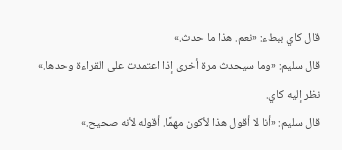قال كاي ببطء: «نعم. هذا ما حدث.»
قال سليم: «وما سيحدث مرة أخرى إذا اعتمدت على القراءة وحدها.»
نظر إليه كاي.
قال سليم: «أنا لا أقول هذا لأكون مهمًا. أقوله لأنه صحيح.»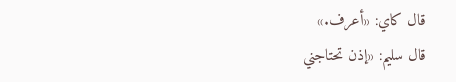قال كاي: «أعرف.»
قال سليم: «إذن تحتاجني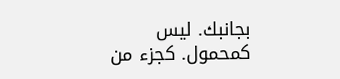بجانبك. ليس كمحمول. كجزء من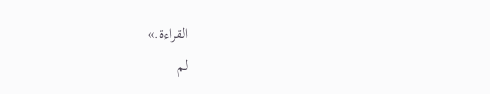القراءة.»
لم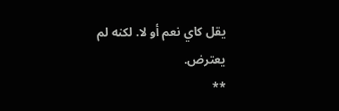يقل كاي نعم أو لا. لكنه لم يعترض.
**